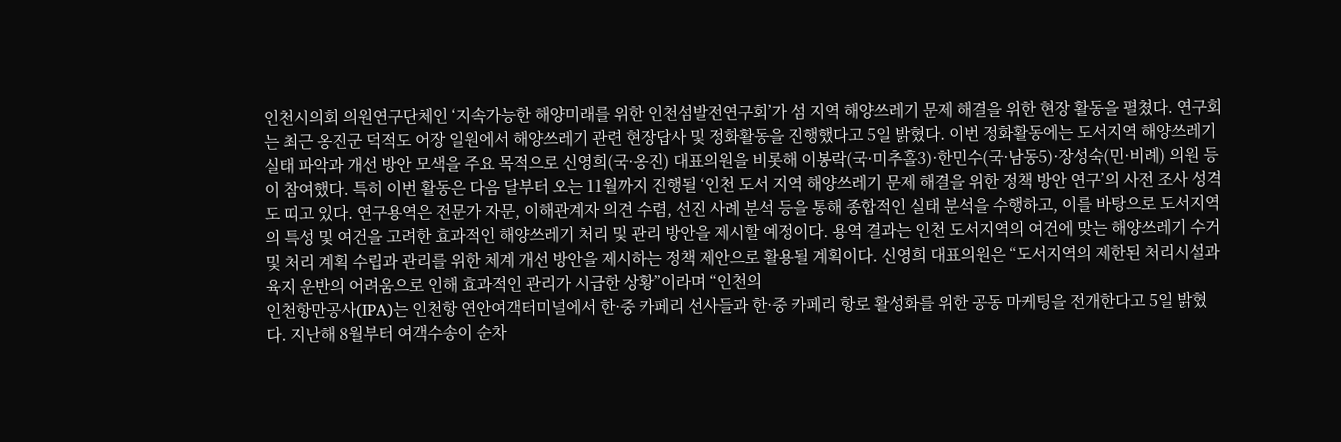인천시의회 의원연구단체인 ‘지속가능한 해양미래를 위한 인천섬발전연구회’가 섬 지역 해양쓰레기 문제 해결을 위한 현장 활동을 펼쳤다. 연구회는 최근 옹진군 덕적도 어장 일원에서 해양쓰레기 관련 현장답사 및 정화활동을 진행했다고 5일 밝혔다. 이번 정화활동에는 도서지역 해양쓰레기 실태 파악과 개선 방안 모색을 주요 목적으로 신영희(국·옹진) 대표의원을 비롯해 이봉락(국·미추홀3)·한민수(국·남동5)·장성숙(민·비례) 의원 등이 참여했다. 특히 이번 활동은 다음 달부터 오는 11월까지 진행될 ‘인천 도서 지역 해양쓰레기 문제 해결을 위한 정책 방안 연구’의 사전 조사 성격도 띠고 있다. 연구용역은 전문가 자문, 이해관계자 의견 수렴, 선진 사례 분석 등을 통해 종합적인 실태 분석을 수행하고, 이를 바탕으로 도서지역의 특성 및 여건을 고려한 효과적인 해양쓰레기 처리 및 관리 방안을 제시할 예정이다. 용역 결과는 인천 도서지역의 여건에 맞는 해양쓰레기 수거 및 처리 계획 수립과 관리를 위한 체계 개선 방안을 제시하는 정책 제안으로 활용될 계획이다. 신영희 대표의원은 “도서지역의 제한된 처리시설과 육지 운반의 어려움으로 인해 효과적인 관리가 시급한 상황”이라며 “인천의
인천항만공사(IPA)는 인천항 연안여객터미널에서 한·중 카페리 선사들과 한·중 카페리 항로 활성화를 위한 공동 마케팅을 전개한다고 5일 밝혔다. 지난해 8월부터 여객수송이 순차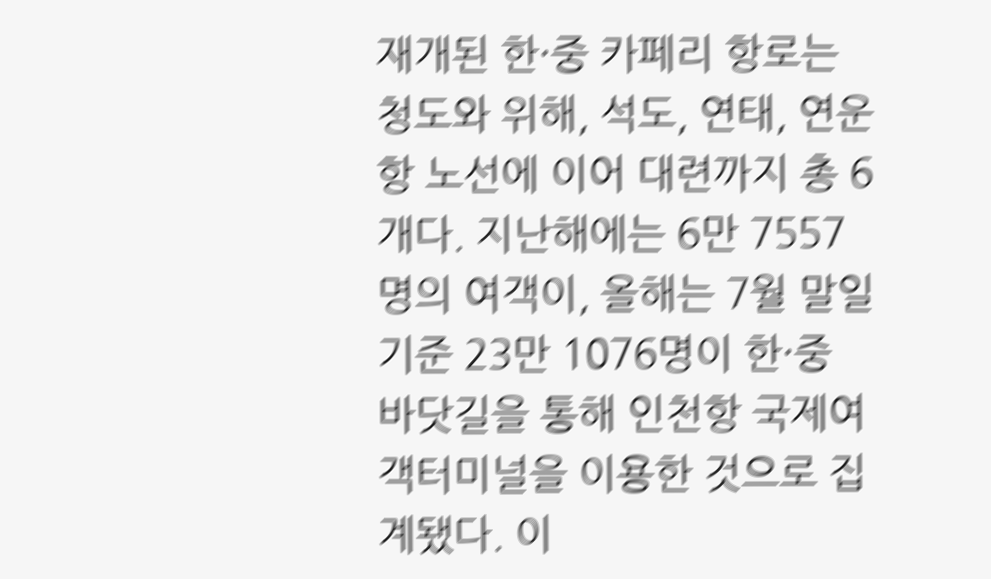재개된 한·중 카페리 항로는 청도와 위해, 석도, 연태, 연운항 노선에 이어 대련까지 총 6개다. 지난해에는 6만 7557명의 여객이, 올해는 7월 말일 기준 23만 1076명이 한·중 바닷길을 통해 인천항 국제여객터미널을 이용한 것으로 집계됐다. 이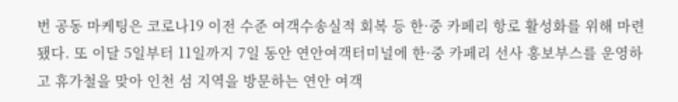번 공동 마케팅은 코로나19 이전 수준 여객수송실적 회복 등 한·중 카페리 항로 활성화를 위해 마련됐다. 또 이달 5일부터 11일까지 7일 동안 연안여객터미널에 한·중 카페리 선사 홍보부스를 운영하고 휴가철을 맞아 인천 섬 지역을 방문하는 연안 여객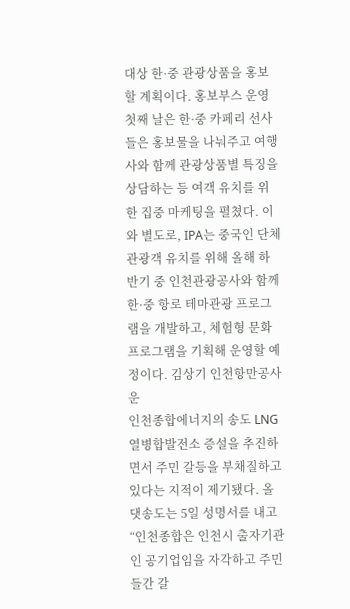대상 한·중 관광상품을 홍보할 계획이다. 홍보부스 운영 첫째 날은 한·중 카페리 선사들은 홍보물을 나눠주고 여행사와 함께 관광상품별 특징을 상담하는 등 여객 유치를 위한 집중 마케팅을 펼쳤다. 이와 별도로, IPA는 중국인 단체관광객 유치를 위해 올해 하반기 중 인천관광공사와 함께 한·중 항로 테마관광 프로그램을 개발하고, 체험형 문화 프로그램을 기획해 운영할 예정이다. 김상기 인천항만공사 운
인천종합에너지의 송도 LNG 열병합발전소 증설을 추진하면서 주민 갈등을 부채질하고 있다는 지적이 제기됐다. 올댓송도는 5일 성명서를 내고 “인천종합은 인천시 출자기관인 공기업임을 자각하고 주민들간 갈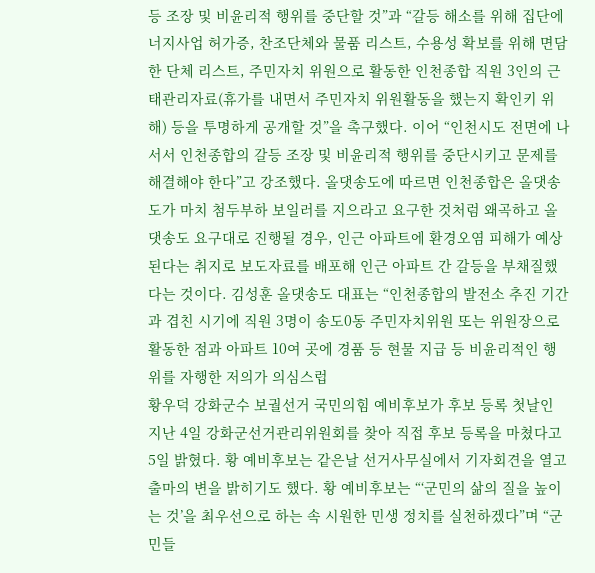등 조장 및 비윤리적 행위를 중단할 것”과 “갈등 해소를 위해 집단에너지사업 허가증, 찬조단체와 물품 리스트, 수용성 확보를 위해 면담한 단체 리스트, 주민자치 위원으로 활동한 인천종합 직원 3인의 근태관리자료(휴가를 내면서 주민자치 위원활동을 했는지 확인키 위해) 등을 투명하게 공개할 것”을 촉구했다. 이어 “인천시도 전면에 나서서 인천종합의 갈등 조장 및 비윤리적 행위를 중단시키고 문제를 해결해야 한다”고 강조했다. 올댓송도에 따르면 인천종합은 올댓송도가 마치 첨두부하 보일러를 지으라고 요구한 것처럼 왜곡하고 올댓송도 요구대로 진행될 경우, 인근 아파트에 환경오염 피해가 예상된다는 취지로 보도자료를 배포해 인근 아파트 간 갈등을 부채질했다는 것이다. 김성훈 올댓송도 대표는 “인천종합의 발전소 추진 기간과 겹친 시기에 직원 3명이 송도0동 주민자치위원 또는 위원장으로 활동한 점과 아파트 10여 곳에 경품 등 현물 지급 등 비윤리적인 행위를 자행한 저의가 의심스럽
황우덕 강화군수 보궐선거 국민의힘 예비후보가 후보 등록 첫날인 지난 4일 강화군선거관리위원회를 찾아 직접 후보 등록을 마쳤다고 5일 밝혔다. 황 예비후보는 같은날 선거사무실에서 기자회견을 열고 출마의 변을 밝히기도 했다. 황 예비후보는 “‘군민의 삶의 질을 높이는 것’을 최우선으로 하는 속 시원한 민생 정치를 실천하겠다”며 “군민들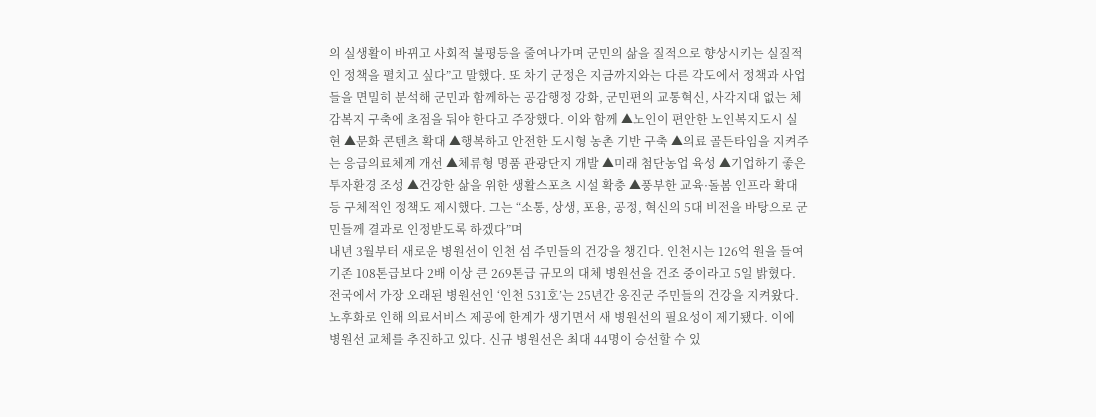의 실생활이 바뀌고 사회적 불평등을 줄여나가며 군민의 삶을 질적으로 향상시키는 실질적인 정책을 펼치고 싶다”고 말했다. 또 차기 군정은 지금까지와는 다른 각도에서 정책과 사업들을 면밀히 분석해 군민과 함께하는 공감행정 강화, 군민편의 교통혁신, 사각지대 없는 체감복지 구축에 초점을 둬야 한다고 주장했다. 이와 함께 ▲노인이 편안한 노인복지도시 실현 ▲문화 콘텐츠 확대 ▲행복하고 안전한 도시형 농촌 기반 구축 ▲의료 골든타임을 지켜주는 응급의료체계 개선 ▲체류형 명품 관광단지 개발 ▲미래 첨단농업 육성 ▲기업하기 좋은 투자환경 조성 ▲건강한 삶을 위한 생활스포츠 시설 확충 ▲풍부한 교육·돌봄 인프라 확대 등 구체적인 정책도 제시했다. 그는 “소통, 상생, 포용, 공정, 혁신의 5대 비전을 바탕으로 군민들께 결과로 인정받도록 하겠다”며
내년 3월부터 새로운 병원선이 인천 섬 주민들의 건강을 챙긴다. 인천시는 126억 원을 들여 기존 108톤급보다 2배 이상 큰 269톤급 규모의 대체 병원선을 건조 중이라고 5일 밝혔다. 전국에서 가장 오래된 병원선인 ‘인천 531호’는 25년간 옹진군 주민들의 건강을 지켜왔다. 노후화로 인해 의료서비스 제공에 한계가 생기면서 새 병원선의 필요성이 제기됐다. 이에 병원선 교체를 추진하고 있다. 신규 병원선은 최대 44명이 승선할 수 있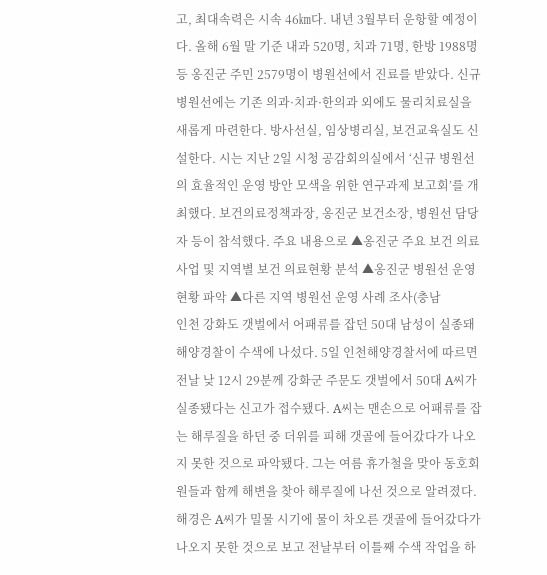고, 최대속력은 시속 46㎞다. 내년 3월부터 운항할 예정이다. 올해 6월 말 기준 내과 520명, 치과 71명, 한방 1988명 등 옹진군 주민 2579명이 병원선에서 진료를 받았다. 신규 병원선에는 기존 의과·치과·한의과 외에도 물리치료실을 새롭게 마련한다. 방사선실, 임상병리실, 보건교육실도 신설한다. 시는 지난 2일 시청 공감회의실에서 ‘신규 병원선의 효율적인 운영 방안 모색을 위한 연구과제 보고회’를 개최했다. 보건의료정책과장, 옹진군 보건소장, 병원선 담당자 등이 참석했다. 주요 내용으로 ▲옹진군 주요 보건 의료사업 및 지역별 보건 의료현황 분석 ▲옹진군 병원선 운영 현황 파악 ▲다른 지역 병원선 운영 사례 조사(충남
인천 강화도 갯벌에서 어패류를 잡던 50대 남성이 실종돼 해양경찰이 수색에 나섰다. 5일 인천해양경찰서에 따르면 전날 낮 12시 29분께 강화군 주문도 갯벌에서 50대 A씨가 실종됐다는 신고가 접수됐다. A씨는 맨손으로 어패류를 잡는 해루질을 하던 중 더위를 피해 갯골에 들어갔다가 나오지 못한 것으로 파악됐다. 그는 여름 휴가철을 맞아 동호회원들과 함께 해변을 찾아 해루질에 나선 것으로 알려졌다. 해경은 A씨가 밀물 시기에 물이 차오른 갯골에 들어갔다가 나오지 못한 것으로 보고 전날부터 이틀째 수색 작업을 하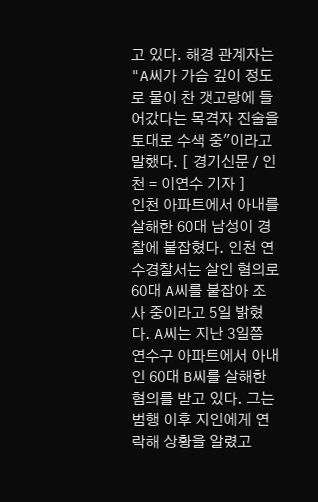고 있다. 해경 관계자는 "A씨가 가슴 깊이 정도로 물이 찬 갯고랑에 들어갔다는 목격자 진술을 토대로 수색 중"이라고 말했다. [ 경기신문 / 인천 = 이연수 기자 ]
인천 아파트에서 아내를 살해한 60대 남성이 경찰에 붙잡혔다. 인천 연수경찰서는 살인 혐의로 60대 A씨를 붙잡아 조사 중이라고 5일 밝혔다. A씨는 지난 3일쯤 연수구 아파트에서 아내인 60대 B씨를 살해한 혐의를 받고 있다. 그는 범행 이후 지인에게 연락해 상황을 알렸고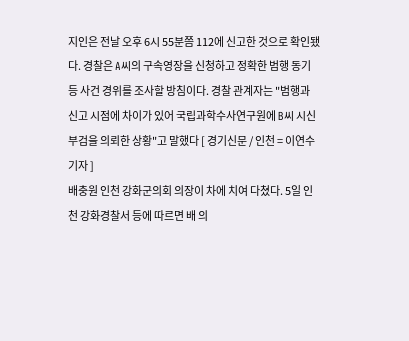지인은 전날 오후 6시 55분쯤 112에 신고한 것으로 확인됐다. 경찰은 A씨의 구속영장을 신청하고 정확한 범행 동기 등 사건 경위를 조사할 방침이다. 경찰 관계자는 "범행과 신고 시점에 차이가 있어 국립과학수사연구원에 B씨 시신 부검을 의뢰한 상황"고 말했다 [ 경기신문 / 인천 = 이연수 기자 ]
배충원 인천 강화군의회 의장이 차에 치여 다쳤다. 5일 인천 강화경찰서 등에 따르면 배 의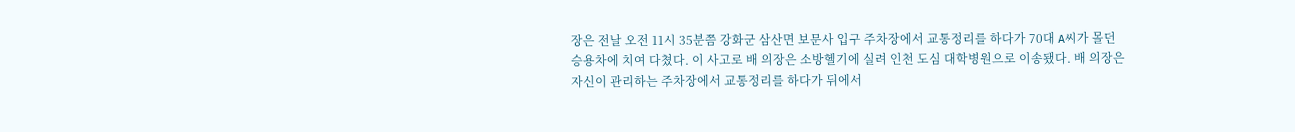장은 전날 오전 11시 35분쯤 강화군 삼산면 보문사 입구 주차장에서 교통정리를 하다가 70대 A씨가 몰던 승용차에 치여 다쳤다. 이 사고로 배 의장은 소방헬기에 실려 인천 도심 대학병원으로 이송됐다. 배 의장은 자신이 관리하는 주차장에서 교통정리를 하다가 뒤에서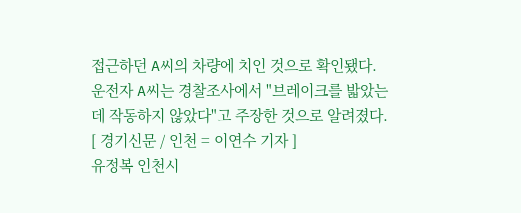접근하던 A씨의 차량에 치인 것으로 확인됐다. 운전자 A씨는 경찰조사에서 "브레이크를 밟았는데 작동하지 않았다"고 주장한 것으로 알려졌다. [ 경기신문 / 인천 = 이연수 기자 ]
유정복 인천시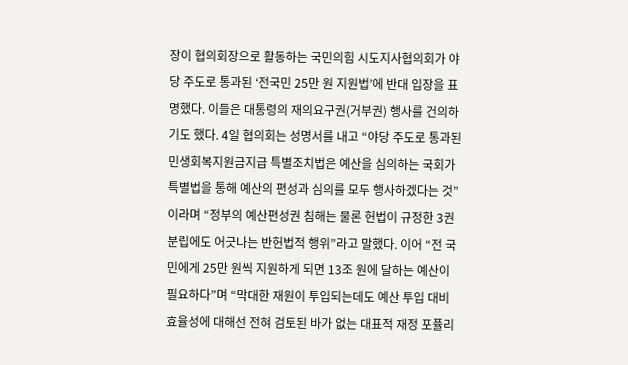장이 협의회장으로 활동하는 국민의힘 시도지사협의회가 야당 주도로 통과된 ‘전국민 25만 원 지원법’에 반대 입장을 표명했다. 이들은 대통령의 재의요구권(거부권) 행사를 건의하기도 했다. 4일 협의회는 성명서를 내고 “야당 주도로 통과된 민생회복지원금지급 특별조치법은 예산을 심의하는 국회가 특별법을 통해 예산의 편성과 심의를 모두 행사하겠다는 것”이라며 “정부의 예산편성권 침해는 물론 헌법이 규정한 3권 분립에도 어긋나는 반헌법적 행위”라고 말했다. 이어 “전 국민에게 25만 원씩 지원하게 되면 13조 원에 달하는 예산이 필요하다”며 “막대한 재원이 투입되는데도 예산 투입 대비 효율성에 대해선 전혀 검토된 바가 없는 대표적 재정 포퓰리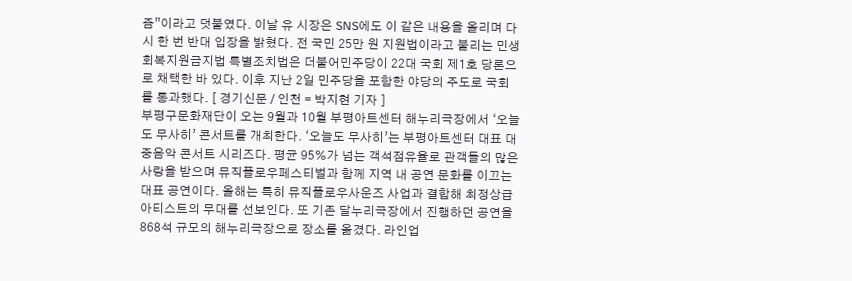즘”이라고 덧붙였다. 이날 유 시장은 SNS에도 이 같은 내용을 올리며 다시 한 번 반대 입장을 밝혔다. 전 국민 25만 원 지원법이라고 불리는 민생회복지원금지법 특별조치법은 더불어민주당이 22대 국회 제1호 당론으로 채택한 바 있다. 이후 지난 2일 민주당을 포함한 야당의 주도로 국회를 통과했다. [ 경기신문 / 인천 = 박지현 기자 ]
부평구문화재단이 오는 9월과 10월 부평아트센터 해누리극장에서 ‘오늘도 무사히’ 콘서트를 개최한다. ‘오늘도 무사히’는 부평아트센터 대표 대중음악 콘서트 시리즈다. 평균 95%가 넘는 객석점유율로 관객들의 많은 사랑을 받으며 뮤직플로우페스티벌과 함께 지역 내 공연 문화를 이끄는 대표 공연이다. 올해는 특히 뮤직플로우사운즈 사업과 결합해 최정상급 아티스트의 무대를 선보인다. 또 기존 달누리극장에서 진행하던 공연을 868석 규모의 해누리극장으로 장소를 옮겼다. 라인업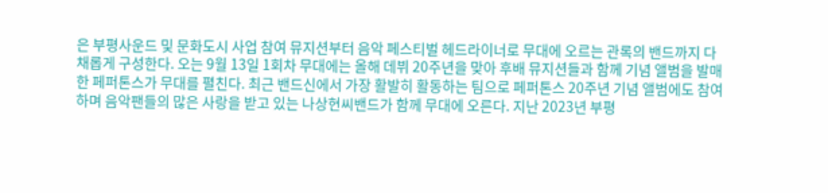은 부평사운드 및 문화도시 사업 참여 뮤지션부터 음악 페스티벌 헤드라이너로 무대에 오르는 관록의 밴드까지 다채롭게 구성한다. 오는 9월 13일 1회차 무대에는 올해 데뷔 20주년을 맞아 후배 뮤지션들과 함께 기념 앨범을 발매한 페퍼톤스가 무대를 펼친다. 최근 밴드신에서 가장 활발히 활동하는 팀으로 페퍼톤스 20주년 기념 앨범에도 참여하며 음악팬들의 많은 사랑을 받고 있는 나상현씨밴드가 함께 무대에 오른다. 지난 2023년 부평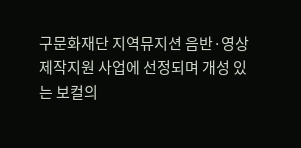구문화재단 지역뮤지션 음반·영상제작지원 사업에 선정되며 개성 있는 보컬의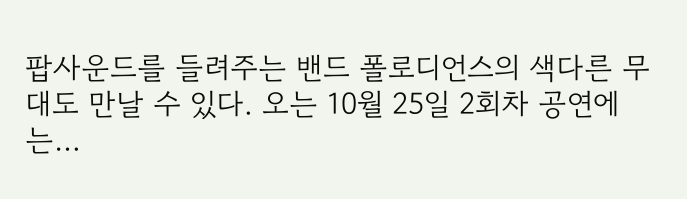팝사운드를 들려주는 밴드 폴로디언스의 색다른 무대도 만날 수 있다. 오는 10월 25일 2회차 공연에는…